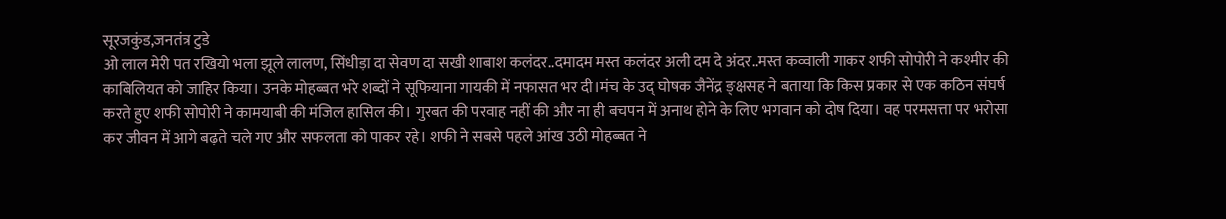सूरजकुंड,जनतंत्र टुडे
ओ लाल मेरी पत रखियो भला झूले लालण, सिंधीड़ा दा सेवण दा सखी शाबाश कलंदर..दमादम मस्त कलंदर अली दम दे अंदर..मस्त कव्वाली गाकर शफी सोपोरी ने कश्मीर की काबिलियत को जाहिर किया। उनके मोहब्बत भरे शब्दों ने सूफियाना गायकी में नफासत भर दी।मंच के उद् घोषक जैनेंद्र ङ्क्षसह ने बताया कि किस प्रकार से एक कठिन संघर्ष करते हुए शफी सोपोरी ने कामयाबी की मंजिल हासिल की। गुरबत की परवाह नहीं की और ना ही बचपन में अनाथ होने के लिए भगवान को दोष दिया। वह परमसत्ता पर भरोसा कर जीवन में आगे बढ़ते चले गए और सफलता को पाकर रहे। शफी ने सबसे पहले आंख उठी मोहब्बत ने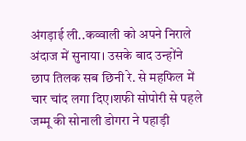अंगड़ाई ली..कव्वाली को अपने निराले अंदाज में सुनाया। उसके बाद उन्होंने छाप तिलक सब छिनी रे. से महफिल में चार चांद लगा दिए।शफी सोपोरी से पहले जम्मू की सोनाली डोगरा ने पहाड़ी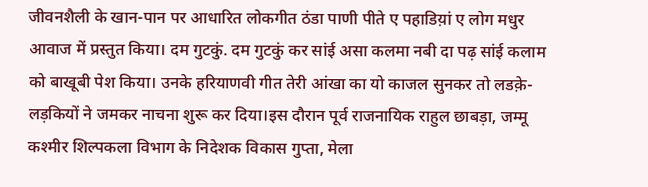जीवनशैली के खान-पान पर आधारित लोकगीत ठंडा पाणी पीते ए पहाडिय़ां ए लोग मधुर आवाज में प्रस्तुत किया। दम गुटकुं. दम गुटकुं कर सांई असा कलमा नबी दा पढ़ सांई कलाम को बाखूबी पेश किया। उनके हरियाणवी गीत तेरी आंखा का यो काजल सुनकर तो लडक़े-लड़कियों ने जमकर नाचना शुरू कर दिया।इस दौरान पूर्व राजनायिक राहुल छाबड़ा, जम्मू कश्मीर शिल्पकला विभाग के निदेशक विकास गुप्ता, मेला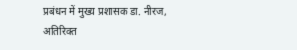प्रबंधन में मुख्य प्रशासक डा. नीरज, अतिरिक्त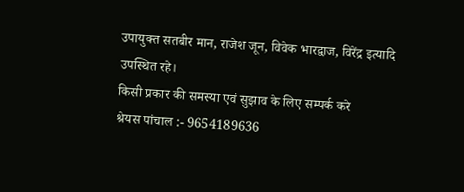उपायुक्त सतबीर मान, राजेश जून, विवेक भारद्वाज, विरेंद्र इत्यादि उपस्थित रहे।
किसी प्रकार की समस्या एवं सुझाव के लिए सम्पर्क करे
श्रेयस पांचाल :- 9654189636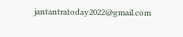jantantratoday2022@gmail.com